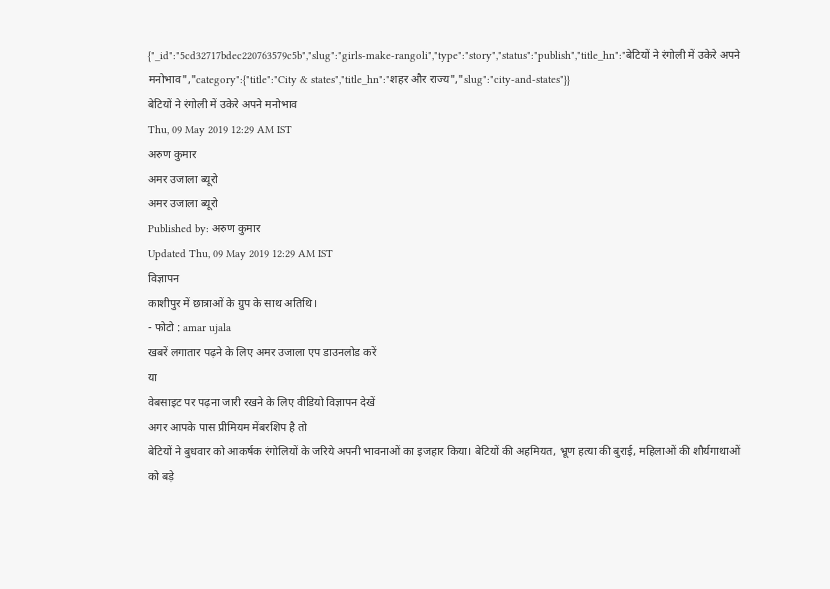{"_id":"5cd32717bdec220763579c5b","slug":"girls-make-rangoli","type":"story","status":"publish","title_hn":"बेटियों ने रंगोली में उकेरे अपने मनोभाव","category":{"title":"City & states","title_hn":"शहर और राज्य","slug":"city-and-states"}}
बेटियों ने रंगोली में उकेरे अपने मनोभाव
Thu, 09 May 2019 12:29 AM IST
अरुण कुमार
अमर उजाला ब्यूरो
अमर उजाला ब्यूरो
Published by: अरुण कुमार
Updated Thu, 09 May 2019 12:29 AM IST
विज्ञापन
काशीपुर में छात्राओं के ग्रुप के साथ अतिथि।
- फोटो : amar ujala
खबरें लगातार पढ़ने के लिए अमर उजाला एप डाउनलोड करें
या
वेबसाइट पर पढ़ना जारी रखने के लिए वीडियो विज्ञापन देखें
अगर आपके पास प्रीमियम मेंबरशिप है तो
बेटियों ने बुधवार को आकर्षक रंगोलियों के जरिये अपनी भावनाओं का इजहार किया। बेटियों की अहमियत, भ्रूण हत्या की बुराई, महिलाओं की शौर्यगाथाओं को बड़े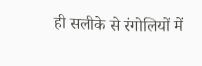ही सलीके से रंगोलियों में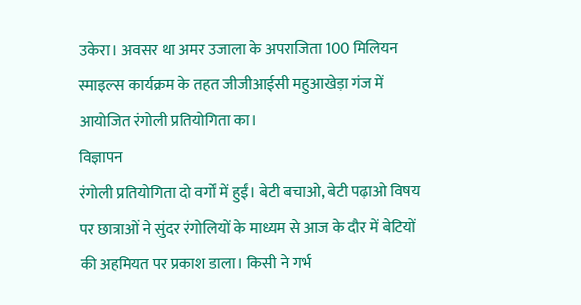उकेरा। अवसर था अमर उजाला के अपराजिता 100 मिलियन स्माइल्स कार्यक्रम के तहत जीजीआईसी महुआखेड़ा गंज में आयोजित रंगोली प्रतियोगिता का।
विज्ञापन
रंगोली प्रतियोगिता दो वर्गों में हुईं। बेटी बचाओ, बेटी पढ़ाओ विषय पर छात्राओं ने सुंदर रंगोलियों के माध्यम से आज के दौर में बेटियों की अहमियत पर प्रकाश डाला। किसी ने गर्भ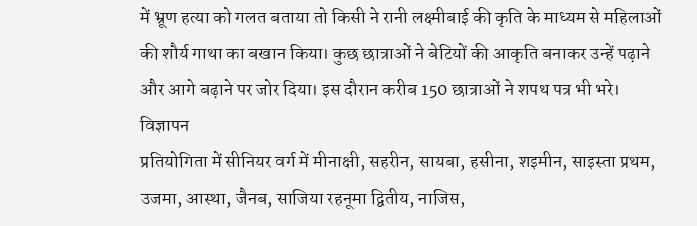में भ्रूण हत्या को गलत बताया तो किसी ने रानी लक्ष्मीबाई की कृति के माध्यम से महिलाओं की शौर्य गाथा का बखान किया। कुछ छात्राओं ने बेटियों की आकृति बनाकर उन्हें पढ़ाने और आगे बढ़ाने पर जोर दिया। इस दौरान करीब 150 छात्राओं ने शपथ पत्र भी भरे।
विज्ञापन
प्रतियोगिता में सीनियर वर्ग में मीनाक्षी, सहरीन, सायबा, हसीना, शइमीन, साइस्ता प्रथम, उजमा, आस्था, जैनब, साजिया रहनूमा द्वितीय, नाजिस,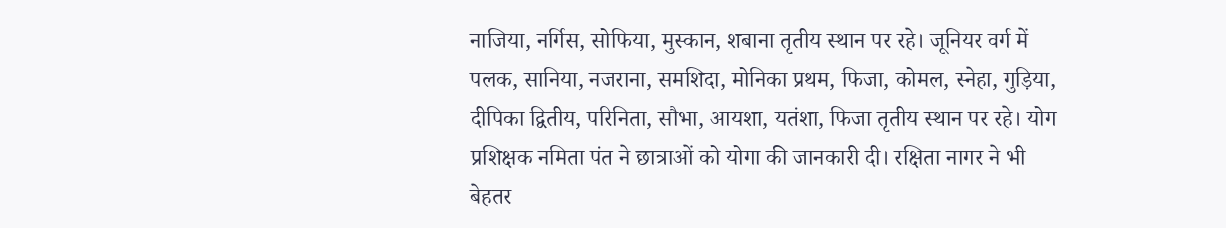नाजिया, नर्गिस, सोफिया, मुस्कान, शबाना तृतीय स्थान पर रहे। जूनियर वर्ग में पलक, सानिया, नजराना, समशिदा, मोनिका प्रथम, फिजा, कोमल, स्नेहा, गुड़िया, दीपिका द्वितीय, परिनिता, सौभा, आयशा, यतंशा, फिजा तृतीय स्थान पर रहे। योग प्रशिक्षक नमिता पंत ने छात्राओं को योगा की जानकारी दी। रक्षिता नागर ने भी बेहतर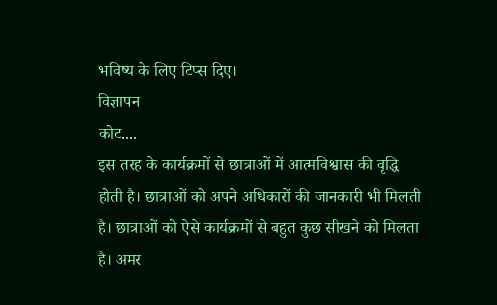भविष्य के लिए टिप्स दिए।
विज्ञापन
कोट....
इस तरह के कार्यक्रमों से छात्राओं में आत्मविश्वास की वृद्धि होती है। छात्राओं को अपने अधिकारों की जानकारी भी मिलती है। छात्राओं को ऐसे कार्यक्रमों से बहुत कुछ सीखने को मिलता है। अमर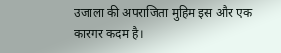उजाला की अपराजिता मुहिम इस और एक कारगर कदम है।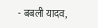- बबली यादव,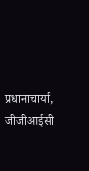प्रधानाचार्या, जीजीआईसी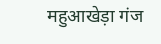महुआखेड़ा गंज